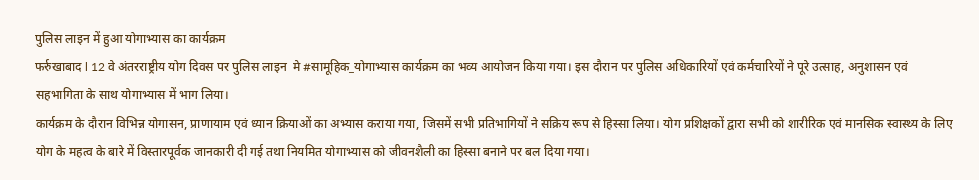पुलिस लाइन में हुआ योगाभ्यास का कार्यक्रम
फर्रुखाबाद l 12 वे अंतरराष्ट्रीय योग दिवस पर पुलिस लाइन  मे #सामूहिक_योगाभ्यास कार्यक्रम का भव्य आयोजन किया गया। इस दौरान पर पुलिस अधिकारियों एवं कर्मचारियों ने पूरे उत्साह, अनुशासन एवं सहभागिता के साथ योगाभ्यास में भाग लिया।
कार्यक्रम के दौरान विभिन्न योगासन, प्राणायाम एवं ध्यान क्रियाओं का अभ्यास कराया गया, जिसमें सभी प्रतिभागियों ने सक्रिय रूप से हिस्सा लिया। योग प्रशिक्षकों द्वारा सभी को शारीरिक एवं मानसिक स्वास्थ्य के लिए योग के महत्व के बारे में विस्तारपूर्वक जानकारी दी गई तथा नियमित योगाभ्यास को जीवनशैली का हिस्सा बनाने पर बल दिया गया।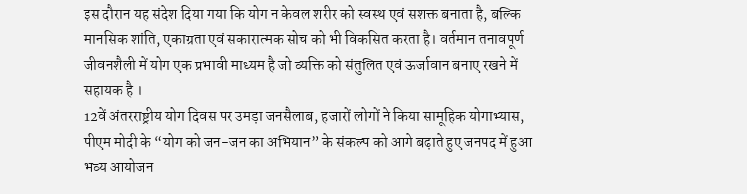इस दौरान यह संदेश दिया गया कि योग न केवल शरीर को स्वस्थ एवं सशक्त बनाता है, बल्कि मानसिक शांति, एकाग्रता एवं सकारात्मक सोच को भी विकसित करता है। वर्तमान तनावपूर्ण जीवनशैली में योग एक प्रभावी माध्यम है जो व्यक्ति को संतुलित एवं ऊर्जावान बनाए रखने में सहायक है ।
12वें अंतरराष्ट्रीय योग दिवस पर उमड़ा जनसैलाब, हजारों लोगों ने किया सामूहिक योगाभ्यास,
पीएम मोदी के “योग को जन-जन का अभियान” के संकल्प को आगे बढ़ाते हुए जनपद में हुआ भव्य आयोजन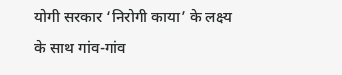योगी सरकार ‘निरोगी काया’ के लक्ष्य के साथ गांव-गांव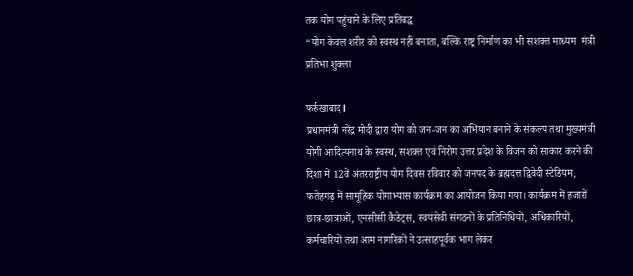तक योग पहुंचाने के लिए प्रतिबद्ध
“योग केवल शरीर को स्वस्थ नहीं बनाता, बल्कि राष्ट्र निर्माण का भी सशक्त माध्यम  मंत्री प्रतिभा शुक्ला

फर्रुखाबाद l
प्रधानमंत्री नरेंद्र मोदी द्वारा योग को जन-जन का अभियान बनाने के संकल्प तथा मुख्यमंत्री योगी आदित्यनाथ के स्वस्थ, सशक्त एवं निरोग उत्तर प्रदेश के विजन को साकार करने की दिशा में 12वें अंतरराष्ट्रीय योग दिवस रविवार को जनपद के ब्रह्मदत्त द्विवेदी स्टेडियम, फतेहगढ़ में सामूहिक योगाभ्यास कार्यक्रम का आयोजन किया गया। कार्यक्रम में हजारों छात्र-छात्राओं, एनसीसी कैडेट्स, स्वयंसेवी संगठनों के प्रतिनिधियों, अधिकारियों, कर्मचारियों तथा आम नागरिकों ने उत्साहपूर्वक भाग लेकर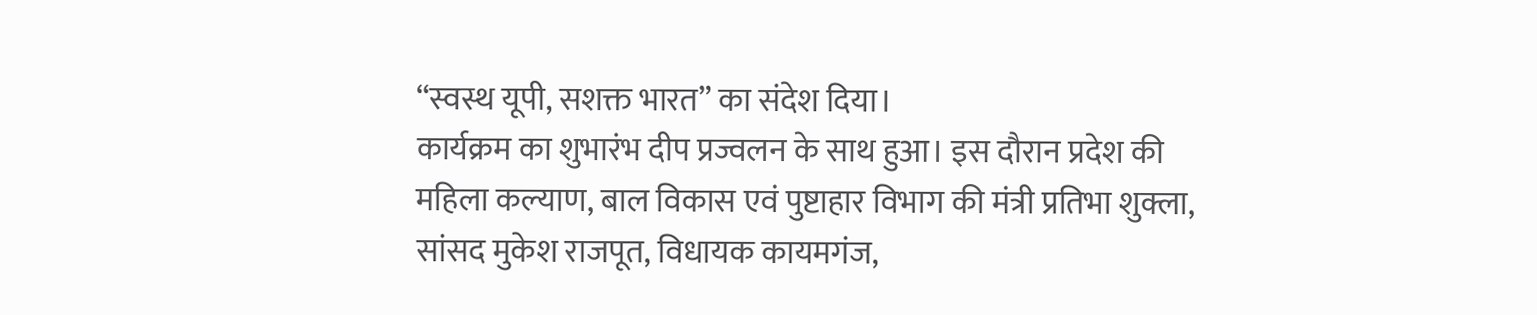“स्वस्थ यूपी, सशक्त भारत” का संदेश दिया।
कार्यक्रम का शुभारंभ दीप प्रज्वलन के साथ हुआ। इस दौरान प्रदेश की महिला कल्याण, बाल विकास एवं पुष्टाहार विभाग की मंत्री प्रतिभा शुक्ला, सांसद मुकेश राजपूत, विधायक कायमगंज,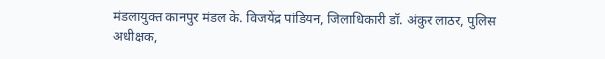मंडलायुक्त कानपुर मंडल के. विजयेंद्र पांडियन, जिलाधिकारी डॉ. अंकुर लाठर, पुलिस अधीक्षक,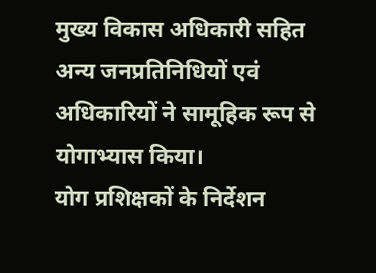मुख्य विकास अधिकारी सहित अन्य जनप्रतिनिधियों एवं अधिकारियों ने सामूहिक रूप से योगाभ्यास किया।
योग प्रशिक्षकों के निर्देशन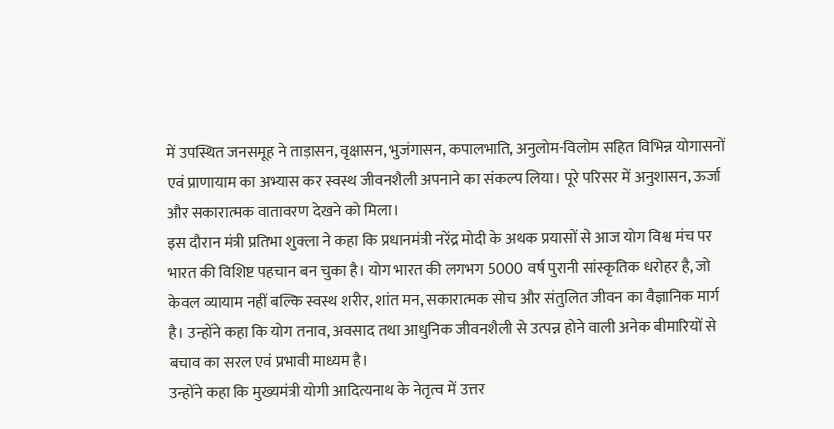में उपस्थित जनसमूह ने ताड़ासन, वृक्षासन, भुजंगासन, कपालभाति, अनुलोम-विलोम सहित विभिन्न योगासनों एवं प्राणायाम का अभ्यास कर स्वस्थ जीवनशैली अपनाने का संकल्प लिया। पूरे परिसर में अनुशासन, ऊर्जा और सकारात्मक वातावरण देखने को मिला।
इस दौरान मंत्री प्रतिभा शुक्ला ने कहा कि प्रधानमंत्री नरेंद्र मोदी के अथक प्रयासों से आज योग विश्व मंच पर भारत की विशिष्ट पहचान बन चुका है। योग भारत की लगभग 5000 वर्ष पुरानी सांस्कृतिक धरोहर है, जो केवल व्यायाम नहीं बल्कि स्वस्थ शरीर, शांत मन, सकारात्मक सोच और संतुलित जीवन का वैज्ञानिक मार्ग है। उन्होंने कहा कि योग तनाव, अवसाद तथा आधुनिक जीवनशैली से उत्पन्न होने वाली अनेक बीमारियों से बचाव का सरल एवं प्रभावी माध्यम है।
उन्होंने कहा कि मुख्यमंत्री योगी आदित्यनाथ के नेतृत्व में उत्तर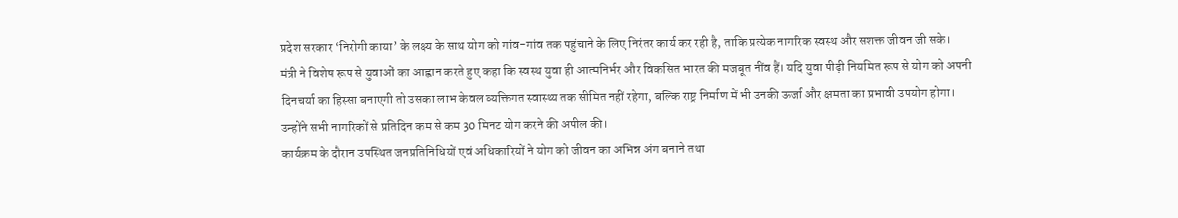प्रदेश सरकार ‘निरोगी काया’ के लक्ष्य के साथ योग को गांव-गांव तक पहुंचाने के लिए निरंतर कार्य कर रही है, ताकि प्रत्येक नागरिक स्वस्थ और सशक्त जीवन जी सके।
मंत्री ने विशेष रूप से युवाओं का आह्वान करते हुए कहा कि स्वस्थ युवा ही आत्मनिर्भर और विकसित भारत की मजबूत नींव हैं। यदि युवा पीढ़ी नियमित रूप से योग को अपनी दिनचर्या का हिस्सा बनाएगी तो उसका लाभ केवल व्यक्तिगत स्वास्थ्य तक सीमित नहीं रहेगा, बल्कि राष्ट्र निर्माण में भी उनकी ऊर्जा और क्षमता का प्रभावी उपयोग होगा। उन्होंने सभी नागरिकों से प्रतिदिन कम से कम 30 मिनट योग करने की अपील की।
कार्यक्रम के दौरान उपस्थित जनप्रतिनिधियों एवं अधिकारियों ने योग को जीवन का अभिन्न अंग बनाने तथा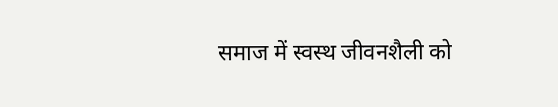समाज में स्वस्थ जीवनशैली को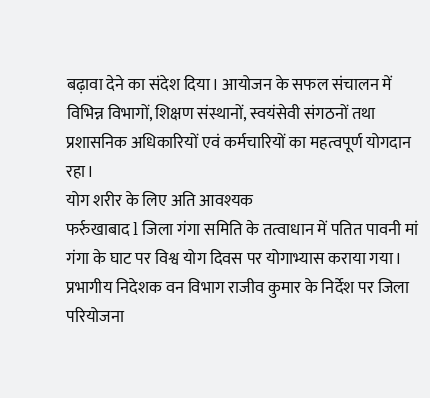बढ़ावा देने का संदेश दिया। आयोजन के सफल संचालन में विभिन्न विभागों, शिक्षण संस्थानों, स्वयंसेवी संगठनों तथा प्रशासनिक अधिकारियों एवं कर्मचारियों का महत्वपूर्ण योगदान रहा।
योग शरीर के लिए अति आवश्यक
फर्रुखाबाद l जिला गंगा समिति के तत्वाधान में पतित पावनी मां गंगा के घाट पर विश्व योग दिवस पर योगाभ्यास कराया गया। प्रभागीय निदेशक वन विभाग राजीव कुमार के निर्देश पर जिला परियोजना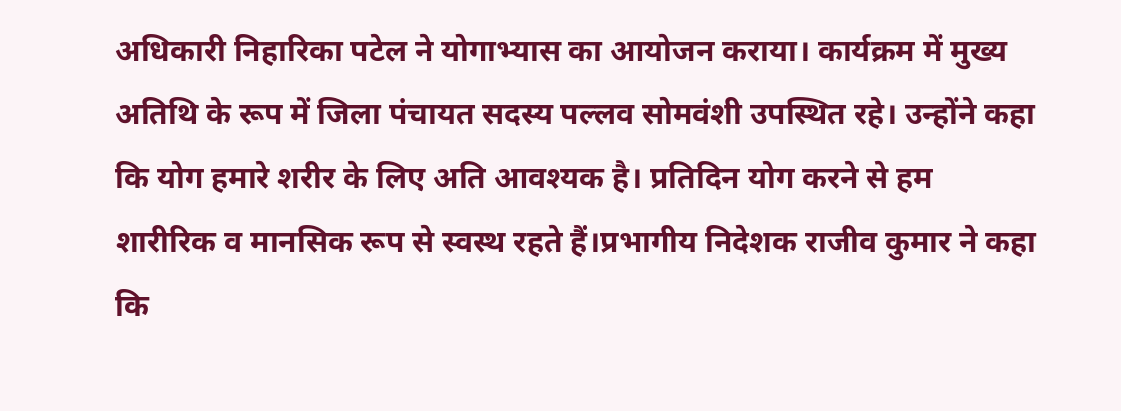अधिकारी निहारिका पटेल ने योगाभ्यास का आयोजन कराया। कार्यक्रम में मुख्य अतिथि के रूप में जिला पंचायत सदस्य पल्लव सोमवंशी उपस्थित रहे। उन्होंने कहा कि योग हमारे शरीर के लिए अति आवश्यक है। प्रतिदिन योग करने से हम शारीरिक व मानसिक रूप से स्वस्थ रहते हैं।प्रभागीय निदेशक राजीव कुमार ने कहा कि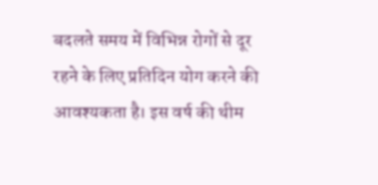बदलते समय में विभिन्न रोगों से दूर रहने के लिए प्रतिदिन योग करने की आवश्यकता है। इस वर्ष की थीम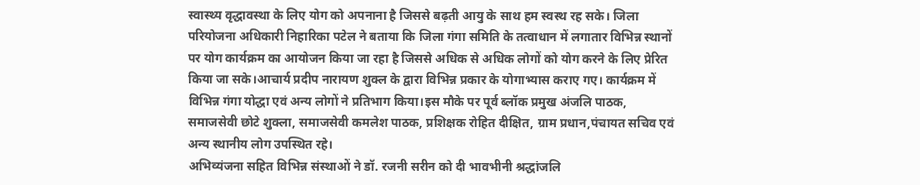स्वास्थ्य वृद्धावस्था के लिए योग को अपनाना है जिससे बढ़ती आयु के साथ हम स्वस्थ रह सके। जिला परियोजना अधिकारी निहारिका पटेल ने बताया कि जिला गंगा समिति के तत्वाधान में लगातार विभिन्न स्थानों पर योग कार्यक्रम का आयोजन किया जा रहा है जिससे अधिक से अधिक लोगों को योग करने के लिए प्रेरित किया जा सके।आचार्य प्रदीप नारायण शुक्ल के द्वारा विभिन्न प्रकार के योगाभ्यास कराए गए। कार्यक्रम में विभिन्न गंगा योद्धा एवं अन्य लोगों ने प्रतिभाग किया।इस मौके पर पूर्व ब्लॉक प्रमुख अंजलि पाठक, समाजसेवी छोटे शुक्ला, समाजसेवी कमलेश पाठक, प्रशिक्षक रोहित दीक्षित‌, ग्राम प्रधान,पंचायत सचिव एवं अन्य स्थानीय लोग उपस्थित रहे।
अभिव्यंजना सहित विभिन्न संस्थाओं ने डॉ. रजनी सरीन को दी भावभीनी श्रद्धांजलि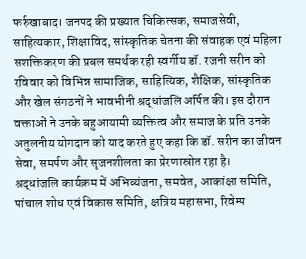फर्रुखाबाद। जनपद की प्रख्यात चिकित्सक, समाजसेवी, साहित्यकार, शिक्षाविद, सांस्कृतिक चेतना की संवाहक एवं महिला सशक्तिकरण की प्रबल समर्थक रही स्वर्गीय डॉ. रजनी सरीन को रविवार को विभिन्न सामाजिक, साहित्यिक, शैक्षिक, सांस्कृतिक और खेल संगठनों ने भावभीनी श्रद्धांजलि अर्पित की। इस दौरान वक्ताओं ने उनके बहुआयामी व्यक्तित्व और समाज के प्रति उनके अतुलनीय योगदान को याद करते हुए कहा कि डॉ. सरीन का जीवन सेवा, समर्पण और सृजनशीलता का प्रेरणास्रोत रहा है।
श्रद्धांजलि कार्यक्रम में अभिव्यंजना, समवेत, आकांक्षा समिति, पांचाल शोध एवं विकास समिति, क्षत्रिय महासभा, रिवेम्प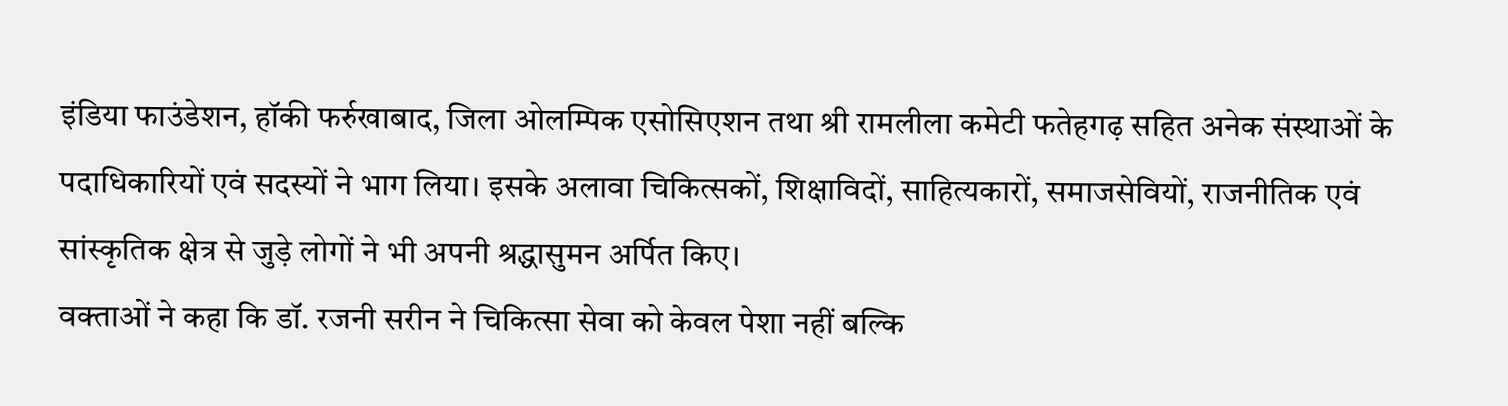इंडिया फाउंडेशन, हॉकी फर्रुखाबाद, जिला ओलम्पिक एसोसिएशन तथा श्री रामलीला कमेटी फतेहगढ़ सहित अनेक संस्थाओं के पदाधिकारियों एवं सदस्यों ने भाग लिया। इसके अलावा चिकित्सकों, शिक्षाविदों, साहित्यकारों, समाजसेवियों, राजनीतिक एवं सांस्कृतिक क्षेत्र से जुड़े लोगों ने भी अपनी श्रद्धासुमन अर्पित किए।
वक्ताओं ने कहा कि डॉ. रजनी सरीन ने चिकित्सा सेवा को केवल पेशा नहीं बल्कि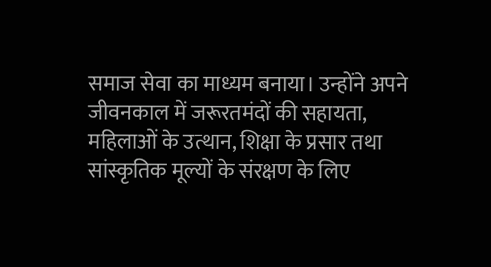समाज सेवा का माध्यम बनाया। उन्होंने अपने जीवनकाल में जरूरतमंदों की सहायता, महिलाओं के उत्थान, शिक्षा के प्रसार तथा सांस्कृतिक मूल्यों के संरक्षण के लिए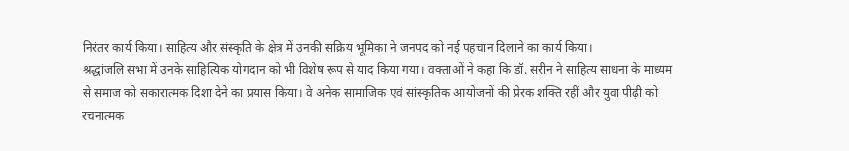निरंतर कार्य किया। साहित्य और संस्कृति के क्षेत्र में उनकी सक्रिय भूमिका ने जनपद को नई पहचान दिलाने का कार्य किया।
श्रद्धांजलि सभा में उनके साहित्यिक योगदान को भी विशेष रूप से याद किया गया। वक्ताओं ने कहा कि डॉ. सरीन ने साहित्य साधना के माध्यम से समाज को सकारात्मक दिशा देने का प्रयास किया। वे अनेक सामाजिक एवं सांस्कृतिक आयोजनों की प्रेरक शक्ति रहीं और युवा पीढ़ी को रचनात्मक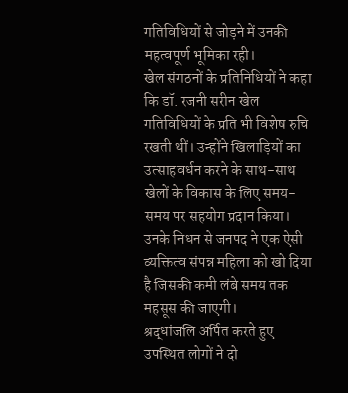गतिविधियों से जोड़ने में उनकी महत्वपूर्ण भूमिका रही।
खेल संगठनों के प्रतिनिधियों ने कहा कि डॉ. रजनी सरीन खेल गतिविधियों के प्रति भी विशेष रुचि रखती थीं। उन्होंने खिलाड़ियों का उत्साहवर्धन करने के साथ-साथ खेलों के विकास के लिए समय-समय पर सहयोग प्रदान किया। उनके निधन से जनपद ने एक ऐसी व्यक्तित्व संपन्न महिला को खो दिया है जिसकी कमी लंबे समय तक महसूस की जाएगी।
श्रद्धांजलि अर्पित करते हुए उपस्थित लोगों ने दो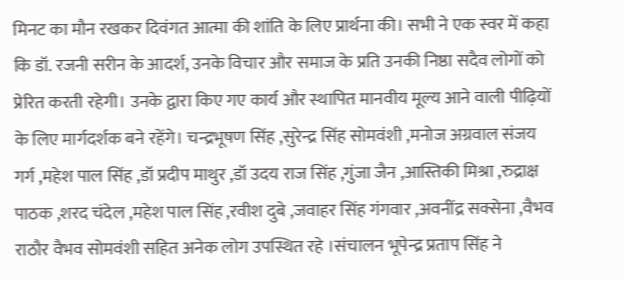मिनट का मौन रखकर दिवंगत आत्मा की शांति के लिए प्रार्थना की। सभी ने एक स्वर में कहा कि डॉ. रजनी सरीन के आदर्श, उनके विचार और समाज के प्रति उनकी निष्ठा सदैव लोगों को प्रेरित करती रहेगी। उनके द्वारा किए गए कार्य और स्थापित मानवीय मूल्य आने वाली पीढ़ियों के लिए मार्गदर्शक बने रहेंगे। चन्द्रभूषण सिंह ,सुरेन्द्र सिंह सोमवंशी ,मनोज अग्रवाल संजय गर्ग ,महेश पाल सिंह ,डॉ प्रदीप माथुर ,डॉ उदय राज सिंह ,गुंजा जैन ,आस्तिकी मिश्रा ,रुद्राक्ष पाठक ,शरद चंदेल ,महेश पाल सिंह ,रवीश दुबे ,जवाहर सिंह गंगवार ,अवनींद्र सक्सेना ,वैभव राठौर वैभव सोमवंशी सहित अनेक लोग उपस्थित रहे ।संचालन भूपेन्द्र प्रताप सिंह ने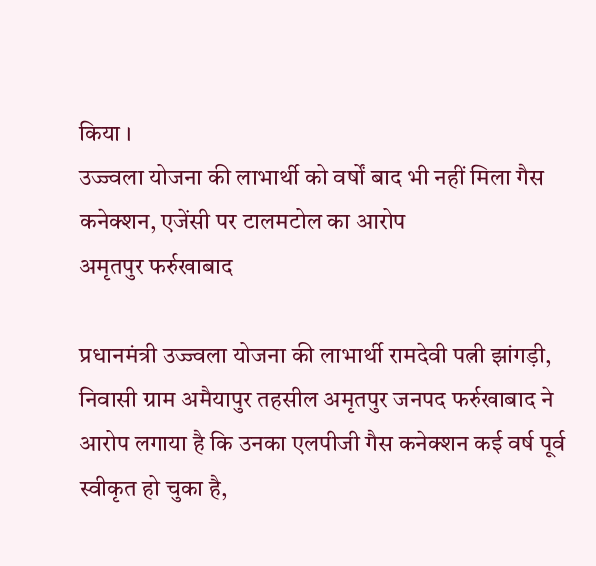किया ।
उज्ज्वला योजना की लाभार्थी को वर्षों बाद भी नहीं मिला गैस कनेक्शन, एजेंसी पर टालमटोल का आरोप
अमृतपुर फर्रुखाबाद

प्रधानमंत्री उज्ज्वला योजना की लाभार्थी रामदेवी पत्नी झांगड़ी, निवासी ग्राम अमैयापुर तहसील अमृतपुर जनपद फर्रुखाबाद ने आरोप लगाया है कि उनका एलपीजी गैस कनेक्शन कई वर्ष पूर्व स्वीकृत हो चुका है,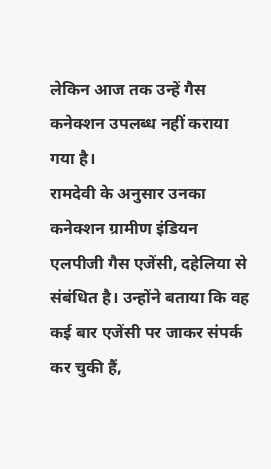लेकिन आज तक उन्हें गैस कनेक्शन उपलब्ध नहीं कराया गया है।
रामदेवी के अनुसार उनका कनेक्शन ग्रामीण इंडियन एलपीजी गैस एजेंसी, दहेलिया से संबंधित है। उन्होंने बताया कि वह कई बार एजेंसी पर जाकर संपर्क कर चुकी हैं,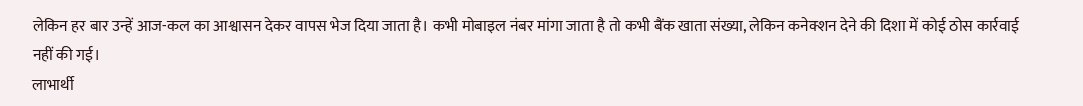लेकिन हर बार उन्हें आज-कल का आश्वासन देकर वापस भेज दिया जाता है। कभी मोबाइल नंबर मांगा जाता है तो कभी बैंक खाता संख्या, लेकिन कनेक्शन देने की दिशा में कोई ठोस कार्रवाई नहीं की गई।
लाभार्थी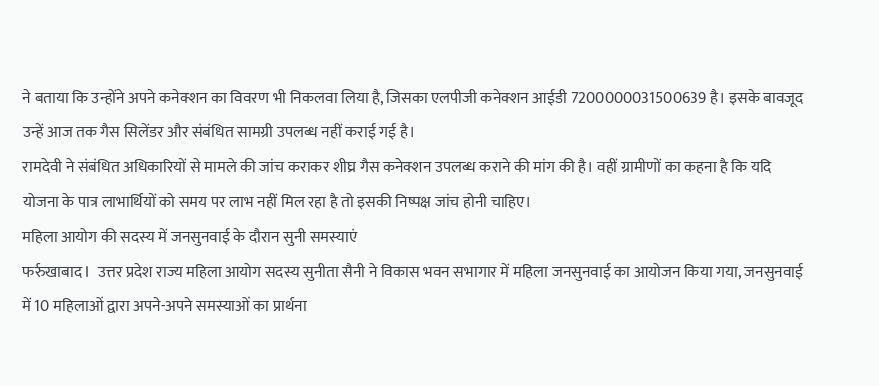ने बताया कि उन्होंने अपने कनेक्शन का विवरण भी निकलवा लिया है, जिसका एलपीजी कनेक्शन आईडी 7200000031500639 है। इसके बावजूद उन्हें आज तक गैस सिलेंडर और संबंधित सामग्री उपलब्ध नहीं कराई गई है।
रामदेवी ने संबंधित अधिकारियों से मामले की जांच कराकर शीघ्र गैस कनेक्शन उपलब्ध कराने की मांग की है। वहीं ग्रामीणों का कहना है कि यदि योजना के पात्र लाभार्थियों को समय पर लाभ नहीं मिल रहा है तो इसकी निष्पक्ष जांच होनी चाहिए।
महिला आयोग की सदस्य में जनसुनवाई के दौरान सुनी समस्याएं
फर्रुखाबाद l  उत्तर प्रदेश राज्य महिला आयोग सदस्य सुनीता सैनी ने विकास भवन सभागार में महिला जनसुनवाई का आयोजन किया गया, जनसुनवाई में 10 महिलाओं द्वारा अपने-अपने समस्याओं का प्रार्थना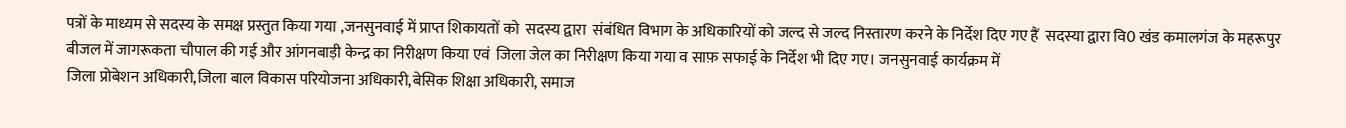पत्रों के माध्यम से सदस्य के समक्ष प्रस्तुत किया गया ,जनसुनवाई में प्राप्त शिकायतों को  सदस्य द्वारा  संबंधित विभाग के अधिकारियों को जल्द से जल्द निस्तारण करने के निर्देश दिए गए हैं  सदस्या द्वारा वि0 खंड कमालगंज के महरूपुर बीजल में जागरूकता चौपाल की गई और आंगनबाड़ी केन्द्र का निरीक्षण किया एवं  जिला जेल का निरीक्षण किया गया व साफ़ सफाई के निर्देश भी दिए गए। जनसुनवाई कार्यक्रम में
जिला प्रोबेशन अधिकारी,जिला बाल विकास परियोजना अधिकारी,बेसिक शिक्षा अधिकारी, समाज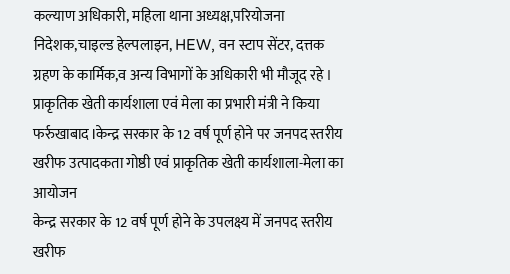कल्याण अधिकारी, महिला थाना अध्यक्ष,परियोजना निदेशक,चाइल्ड हेल्पलाइन, HEW, वन स्टाप सेंटर, दत्तक ग्रहण के कार्मिक,व अन्य विभागों के अधिकारी भी मौजूद रहे ।
प्राकृतिक खेती कार्यशाला एवं मेला का प्रभारी मंत्री ने किया
फर्रुखाबाद lकेन्द्र सरकार के 12 वर्ष पूर्ण होने पर जनपद स्तरीय खरीफ उत्पादकता गोष्ठी एवं प्राकृतिक खेती कार्यशाला-मेला का आयोजन
केन्द्र सरकार के 12 वर्ष पूर्ण होने के उपलक्ष्य में जनपद स्तरीय खरीफ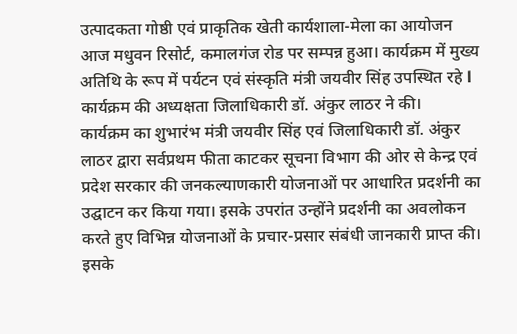उत्पादकता गोष्ठी एवं प्राकृतिक खेती कार्यशाला-मेला का आयोजन आज मधुवन रिसोर्ट, कमालगंज रोड पर सम्पन्न हुआ। कार्यक्रम में मुख्य अतिथि के रूप में पर्यटन एवं संस्कृति मंत्री जयवीर सिंह उपस्थित रहे l कार्यक्रम की अध्यक्षता जिलाधिकारी डॉ. अंकुर लाठर ने की।
कार्यक्रम का शुभारंभ मंत्री जयवीर सिंह एवं जिलाधिकारी डॉ. अंकुर लाठर द्वारा सर्वप्रथम फीता काटकर सूचना विभाग की ओर से केन्द्र एवं प्रदेश सरकार की जनकल्याणकारी योजनाओं पर आधारित प्रदर्शनी का उद्घाटन कर किया गया। इसके उपरांत उन्होंने प्रदर्शनी का अवलोकन करते हुए विभिन्न योजनाओं के प्रचार-प्रसार संबंधी जानकारी प्राप्त की। इसके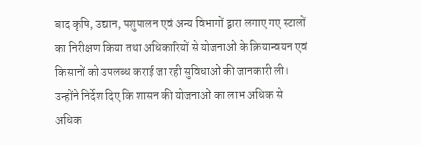बाद कृषि, उद्यान, पशुपालन एवं अन्य विभागों द्वारा लगाए गए स्टालों का निरीक्षण किया तथा अधिकारियों से योजनाओं के क्रियान्वयन एवं किसानों को उपलब्ध कराई जा रही सुविधाओं की जानकारी ली। उन्होंने निर्देश दिए कि शासन की योजनाओं का लाभ अधिक से अधिक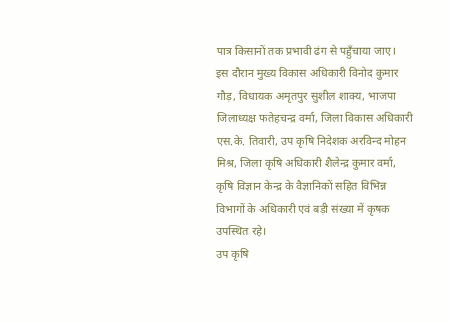पात्र किसानों तक प्रभावी ढंग से पहुँचाया जाए।
इस दौरान मुख्य विकास अधिकारी विनोद कुमार गौड़, विधायक अमृतपुर सुशील शाक्य, भाजपा जिलाध्यक्ष फतेहचन्द्र वर्मा, जिला विकास अधिकारी एस.के. तिवारी, उप कृषि निदेशक अरविन्द मोहन मिश्र, जिला कृषि अधिकारी शैलेन्द्र कुमार वर्मा, कृषि विज्ञान केन्द्र के वैज्ञानिकों सहित विभिन्न विभागों के अधिकारी एवं बड़ी संख्या में कृषक उपस्थित रहे।
उप कृषि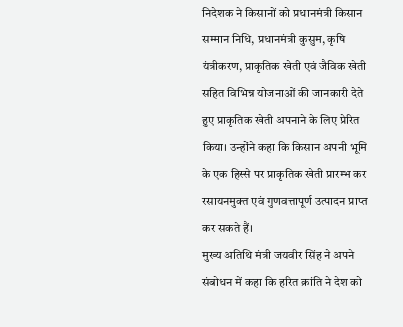निदेशक ने किसानों को प्रधानमंत्री किसान सम्मान निधि, प्रधानमंत्री कुसुम, कृषि यंत्रीकरण, प्राकृतिक खेती एवं जैविक खेती सहित विभिन्न योजनाओं की जानकारी देते हुए प्राकृतिक खेती अपनाने के लिए प्रेरित किया। उन्होंने कहा कि किसान अपनी भूमि के एक हिस्से पर प्राकृतिक खेती प्रारम्भ कर रसायनमुक्त एवं गुणवत्तापूर्ण उत्पादन प्राप्त कर सकते हैं।
मुख्य अतिथि मंत्री जयवीर सिंह ने अपने संबोधन में कहा कि हरित क्रांति ने देश को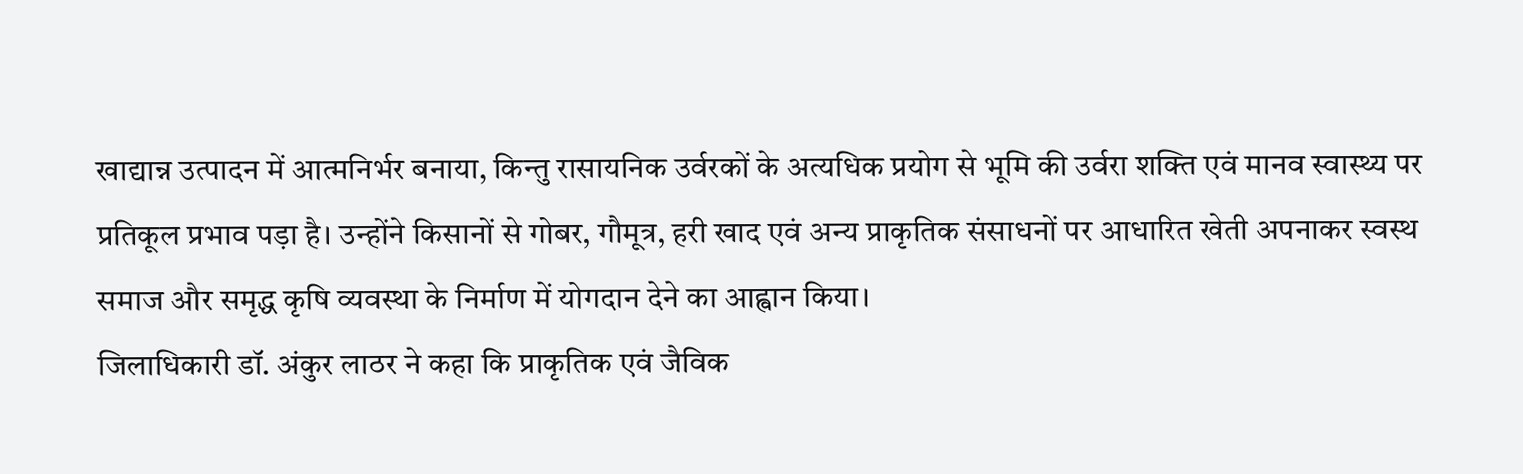खाद्यान्न उत्पादन में आत्मनिर्भर बनाया, किन्तु रासायनिक उर्वरकों के अत्यधिक प्रयोग से भूमि की उर्वरा शक्ति एवं मानव स्वास्थ्य पर प्रतिकूल प्रभाव पड़ा है। उन्होंने किसानों से गोबर, गौमूत्र, हरी खाद एवं अन्य प्राकृतिक संसाधनों पर आधारित खेती अपनाकर स्वस्थ समाज और समृद्ध कृषि व्यवस्था के निर्माण में योगदान देने का आह्वान किया।
जिलाधिकारी डॉ. अंकुर लाठर ने कहा कि प्राकृतिक एवं जैविक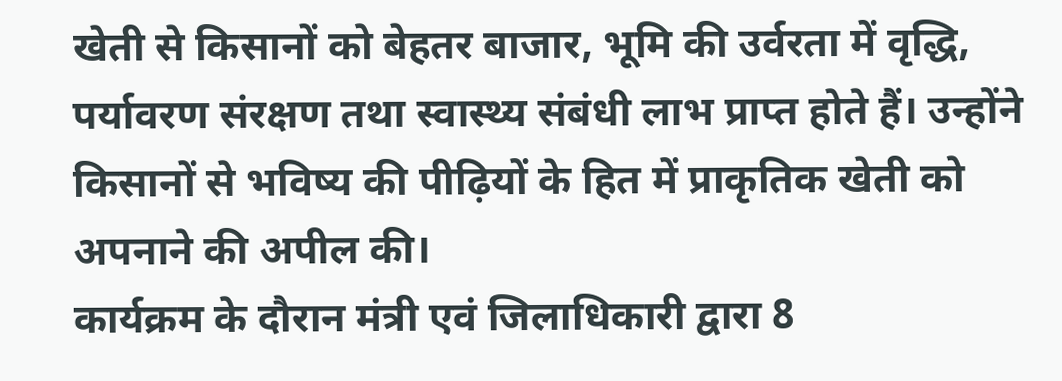खेती से किसानों को बेहतर बाजार, भूमि की उर्वरता में वृद्धि, पर्यावरण संरक्षण तथा स्वास्थ्य संबंधी लाभ प्राप्त होते हैं। उन्होंने किसानों से भविष्य की पीढ़ियों के हित में प्राकृतिक खेती को अपनाने की अपील की।
कार्यक्रम के दौरान मंत्री एवं जिलाधिकारी द्वारा 8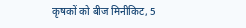कृषकों को बीज मिनीकिट, 5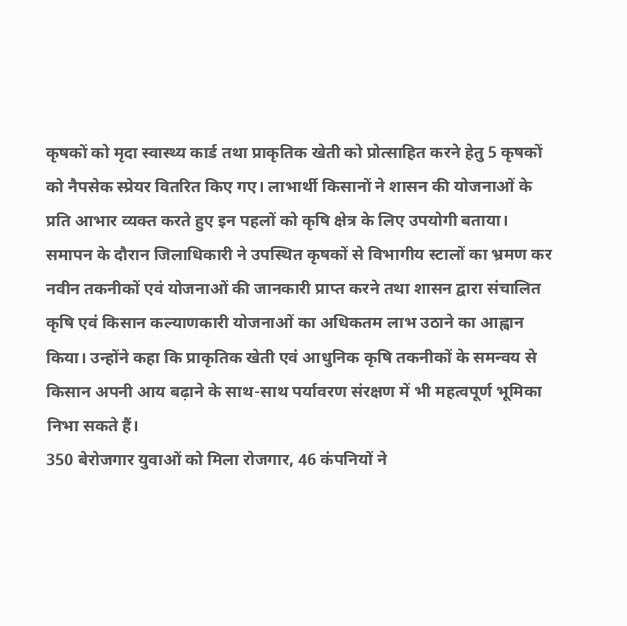कृषकों को मृदा स्वास्थ्य कार्ड तथा प्राकृतिक खेती को प्रोत्साहित करने हेतु 5 कृषकों को नैपसेक स्प्रेयर वितरित किए गए। लाभार्थी किसानों ने शासन की योजनाओं के प्रति आभार व्यक्त करते हुए इन पहलों को कृषि क्षेत्र के लिए उपयोगी बताया।
समापन के दौरान जिलाधिकारी ने उपस्थित कृषकों से विभागीय स्टालों का भ्रमण कर नवीन तकनीकों एवं योजनाओं की जानकारी प्राप्त करने तथा शासन द्वारा संचालित कृषि एवं किसान कल्याणकारी योजनाओं का अधिकतम लाभ उठाने का आह्वान किया। उन्होंने कहा कि प्राकृतिक खेती एवं आधुनिक कृषि तकनीकों के समन्वय से किसान अपनी आय बढ़ाने के साथ-साथ पर्यावरण संरक्षण में भी महत्वपूर्ण भूमिका निभा सकते हैं।
350 बेरोजगार युवाओं को मिला रोजगार, 46 कंपनियों ने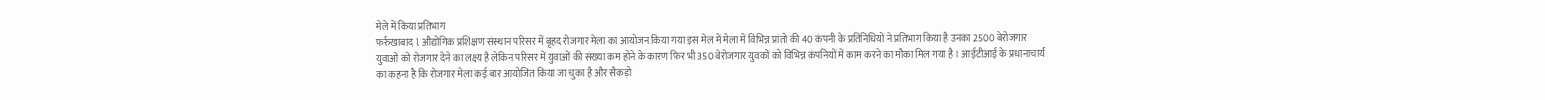मेले में किया प्रतिभाग
फर्रुखाबाद l औद्योगिक प्रशिक्षण संस्थान परिसर में बृहद रोजगार मेला का आयोजन किया गया इस मेल में मेला में विभिन्न प्रांतो की 40 कंपनी के प्रतिनिधियों ने प्रतिभाग़ किया है उनका 2500 बेरोजगार युवाओं को रोजगार देने का लक्ष्य है लेकिन परिसर में युवाओं की संख्या कम होने के कारण फिर भी 350 बेरोजगार युवकों को विभिन्न कंपनियों में काम करने का मौका मिल गया है । आईटीआई के प्रधानाचार्य का कहना है कि रोजगार मेला कई बार आयोजित किया जा चुका है और सैकड़ो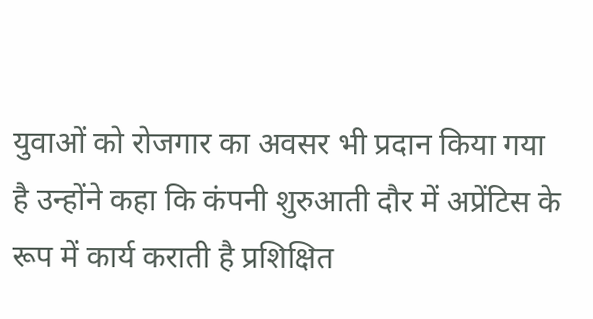युवाओं को रोजगार का अवसर भी प्रदान किया गया है उन्होंने कहा कि कंपनी शुरुआती दौर में अप्रेंटिस के रूप में कार्य कराती है प्रशिक्षित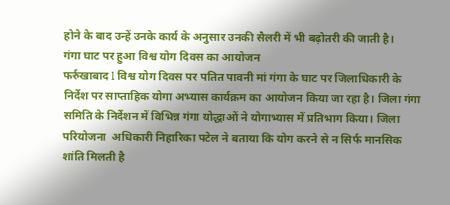होने के बाद उन्हें उनके कार्य के अनुसार उनकी सैलरी में भी बढ़ोतरी की जाती है।
गंगा घाट पर हुआ विश्व योग दिवस का आयोजन
फर्रुखाबाद l विश्व योग दिवस पर पतित पावनी मां गंगा के घाट पर जिलाधिकारी के निर्देश पर साप्ताहिक योगा अभ्यास कार्यक्रम का आयोजन किया जा रहा है। जिला गंगा समिति के निर्देशन में विभिन्न गंगा योद्धाओं ने योगाभ्यास में प्रतिभाग किया। जिला परियोजना  अधिकारी निहारिका पटेल ने बताया कि योग करने से न सिर्फ मानसिक शांति मिलती है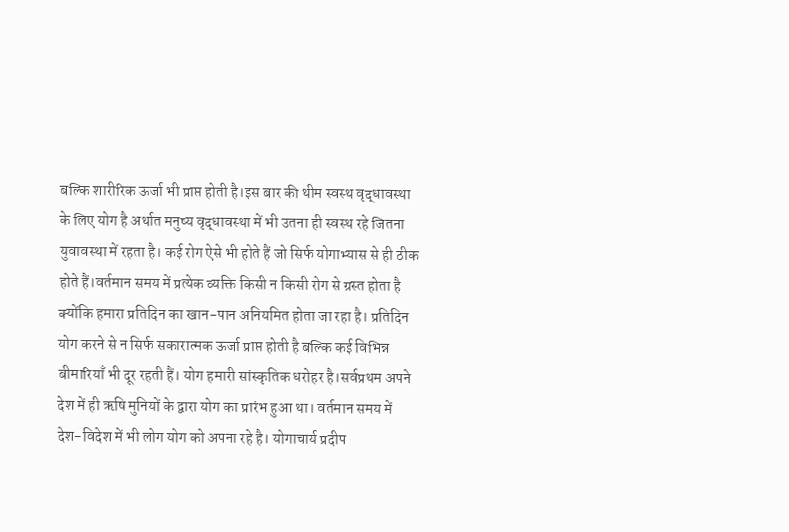बल्कि शारीरिक ऊर्जा भी प्राप्त होती है।इस बार की थीम स्वस्थ वृद्धावस्था के लिए योग है अर्थात मनुष्य वृद्धावस्था में भी उतना ही स्वस्थ रहे जितना युवावस्था में रहता है। कई रोग ऐसे भी होते हैं जो सिर्फ योगाभ्यास से ही ठीक होते हैं।वर्तमान समय में प्रत्येक व्यक्ति किसी न किसी रोग से ग्रस्त होता है क्योंकि हमारा प्रतिदिन का खान-पान अनियमित होता जा रहा है। प्रतिदिन योग करने से न सिर्फ सकारात्मक ऊर्जा प्राप्त होती है बल्कि कई विभिन्न बीमारियाँ भी दूर रहती हैं। योग हमारी सांस्कृतिक धरोहर है।सर्वप्रथम अपने देश में ही ऋषि मुनियों के द्वारा योग का प्रारंभ हुआ था। वर्तमान समय में देश-विदेश में भी लोग योग को अपना रहे है। योगाचार्य प्रदीप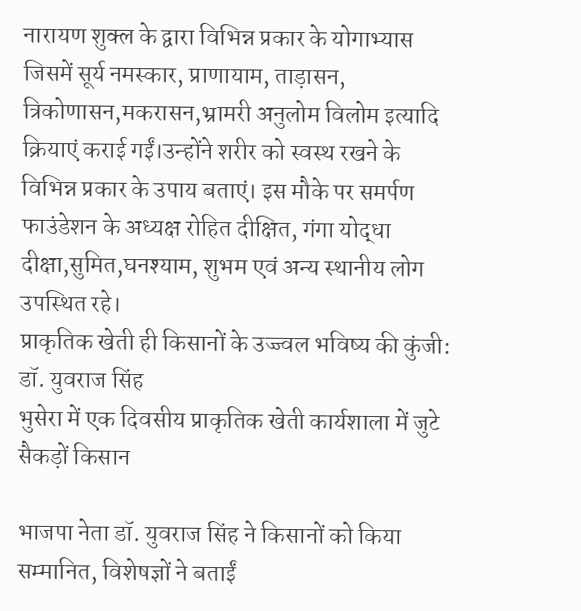नारायण शुक्ल के द्वारा विभिन्न प्रकार के योगाभ्यास जिसमें सूर्य नमस्कार, प्राणायाम, ताड़ासन, त्रिकोणासन,मकरासन,भ्रामरी अनुलोम विलोम इत्यादि क्रियाएं कराई गईं।उन्होंने शरीर को स्वस्थ रखने के विभिन्न प्रकार के उपाय बताएं। इस मौके पर समर्पण फाउंडेशन के अध्यक्ष रोहित दीक्षित, गंगा योद्धा दीक्षा,सुमित,घनश्याम, शुभम एवं अन्य स्थानीय लोग उपस्थित रहे।
प्राकृतिक खेती ही किसानों के उज्ज्वल भविष्य की कुंजी: डॉ. युवराज सिंह
भुसेरा में एक दिवसीय प्राकृतिक खेती कार्यशाला में जुटे सैकड़ों किसान

भाजपा नेता डॉ. युवराज सिंह ने किसानों को किया सम्मानित, विशेषज्ञों ने बताईं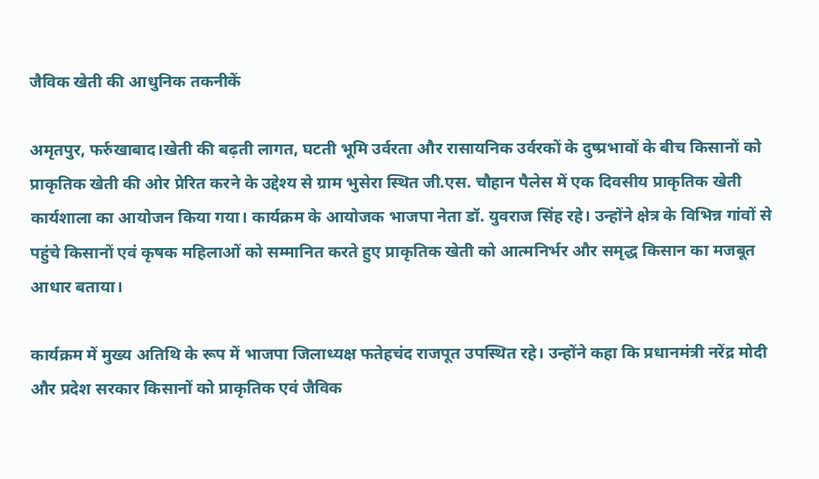जैविक खेती की आधुनिक तकनीकें

अमृतपुर, फर्रुखाबाद।खेती की बढ़ती लागत, घटती भूमि उर्वरता और रासायनिक उर्वरकों के दुष्प्रभावों के बीच किसानों को प्राकृतिक खेती की ओर प्रेरित करने के उद्देश्य से ग्राम भुसेरा स्थित जी.एस. चौहान पैलेस में एक दिवसीय प्राकृतिक खेती कार्यशाला का आयोजन किया गया। कार्यक्रम के आयोजक भाजपा नेता डॉ. युवराज सिंह रहे। उन्होंने क्षेत्र के विभिन्न गांवों से पहुंचे किसानों एवं कृषक महिलाओं को सम्मानित करते हुए प्राकृतिक खेती को आत्मनिर्भर और समृद्ध किसान का मजबूत आधार बताया।

कार्यक्रम में मुख्य अतिथि के रूप में भाजपा जिलाध्यक्ष फतेहचंद राजपूत उपस्थित रहे। उन्होंने कहा कि प्रधानमंत्री नरेंद्र मोदी और प्रदेश सरकार किसानों को प्राकृतिक एवं जैविक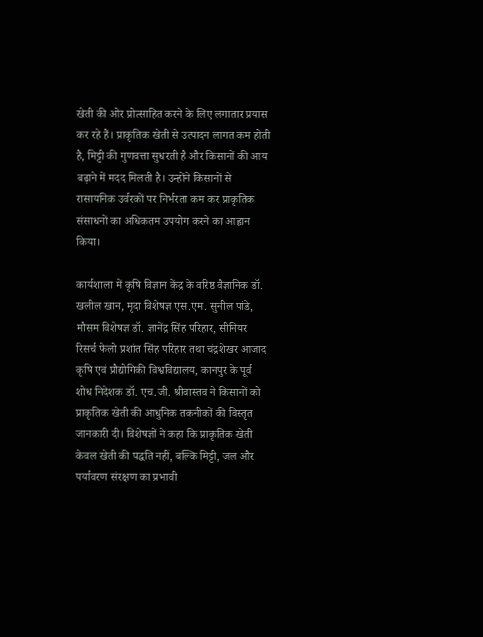खेती की ओर प्रोत्साहित करने के लिए लगातार प्रयास कर रहे हैं। प्राकृतिक खेती से उत्पादन लागत कम होती है, मिट्टी की गुणवत्ता सुधरती है और किसानों की आय बढ़ाने में मदद मिलती है। उन्होंने किसानों से रासायनिक उर्वरकों पर निर्भरता कम कर प्राकृतिक संसाधनों का अधिकतम उपयोग करने का आह्वान किया।

कार्यशाला में कृषि विज्ञान केंद्र के वरिष्ठ वैज्ञानिक डॉ. खलील खान, मृदा विशेषज्ञ एस.एम. सुनील पांडे, मौसम विशेषज्ञ डॉ. ज्ञानेंद्र सिंह परिहार, सीनियर रिसर्च फेलो प्रशांत सिंह परिहार तथा चंद्रशेखर आजाद कृषि एवं प्रौद्योगिकी विश्वविद्यालय, कानपुर के पूर्व शोध निदेशक डॉ. एच.जी. श्रीवास्तव ने किसानों को प्राकृतिक खेती की आधुनिक तकनीकों की विस्तृत जानकारी दी। विशेषज्ञों ने कहा कि प्राकृतिक खेती केवल खेती की पद्धति नहीं, बल्कि मिट्टी, जल और पर्यावरण संरक्षण का प्रभावी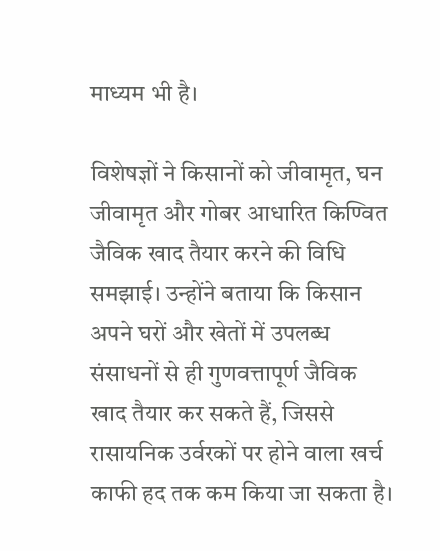माध्यम भी है।

विशेषज्ञों ने किसानों को जीवामृत, घन जीवामृत और गोबर आधारित किण्वित जैविक खाद तैयार करने की विधि समझाई। उन्होंने बताया कि किसान अपने घरों और खेतों में उपलब्ध संसाधनों से ही गुणवत्तापूर्ण जैविक खाद तैयार कर सकते हैं, जिससे रासायनिक उर्वरकों पर होने वाला खर्च काफी हद तक कम किया जा सकता है।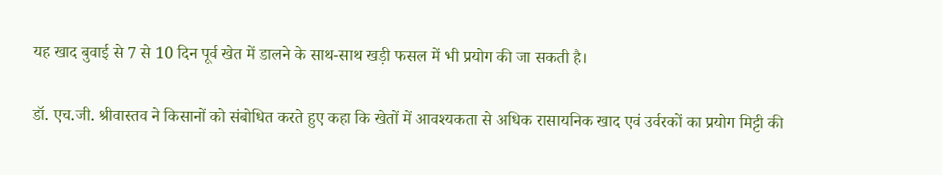यह खाद बुवाई से 7 से 10 दिन पूर्व खेत में डालने के साथ-साथ खड़ी फसल में भी प्रयोग की जा सकती है।

डॉ. एच.जी. श्रीवास्तव ने किसानों को संबोधित करते हुए कहा कि खेतों में आवश्यकता से अधिक रासायनिक खाद एवं उर्वरकों का प्रयोग मिट्टी की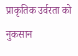प्राकृतिक उर्वरता को नुकसान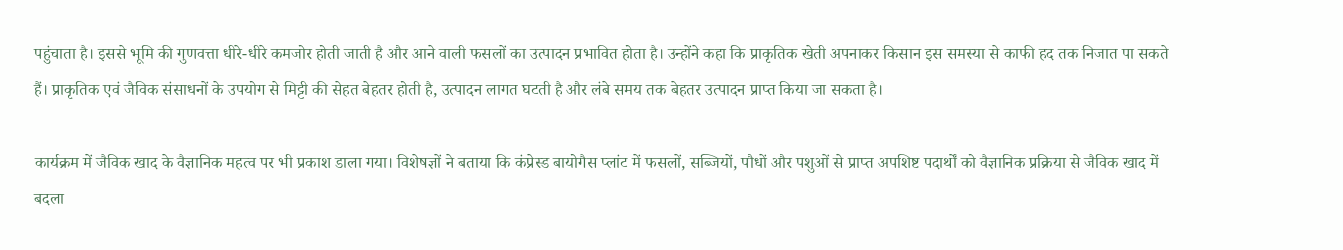पहुंचाता है। इससे भूमि की गुणवत्ता धीरे-धीरे कमजोर होती जाती है और आने वाली फसलों का उत्पादन प्रभावित होता है। उन्होंने कहा कि प्राकृतिक खेती अपनाकर किसान इस समस्या से काफी हद तक निजात पा सकते हैं। प्राकृतिक एवं जैविक संसाधनों के उपयोग से मिट्टी की सेहत बेहतर होती है, उत्पादन लागत घटती है और लंबे समय तक बेहतर उत्पादन प्राप्त किया जा सकता है।

कार्यक्रम में जैविक खाद के वैज्ञानिक महत्व पर भी प्रकाश डाला गया। विशेषज्ञों ने बताया कि कंप्रेस्ड बायोगैस प्लांट में फसलों, सब्जियों, पौधों और पशुओं से प्राप्त अपशिष्ट पदार्थों को वैज्ञानिक प्रक्रिया से जैविक खाद में बदला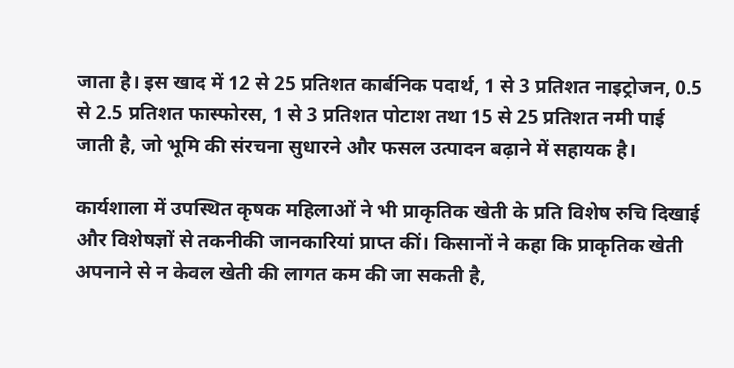जाता है। इस खाद में 12 से 25 प्रतिशत कार्बनिक पदार्थ, 1 से 3 प्रतिशत नाइट्रोजन, 0.5 से 2.5 प्रतिशत फास्फोरस, 1 से 3 प्रतिशत पोटाश तथा 15 से 25 प्रतिशत नमी पाई जाती है, जो भूमि की संरचना सुधारने और फसल उत्पादन बढ़ाने में सहायक है।

कार्यशाला में उपस्थित कृषक महिलाओं ने भी प्राकृतिक खेती के प्रति विशेष रुचि दिखाई और विशेषज्ञों से तकनीकी जानकारियां प्राप्त कीं। किसानों ने कहा कि प्राकृतिक खेती अपनाने से न केवल खेती की लागत कम की जा सकती है,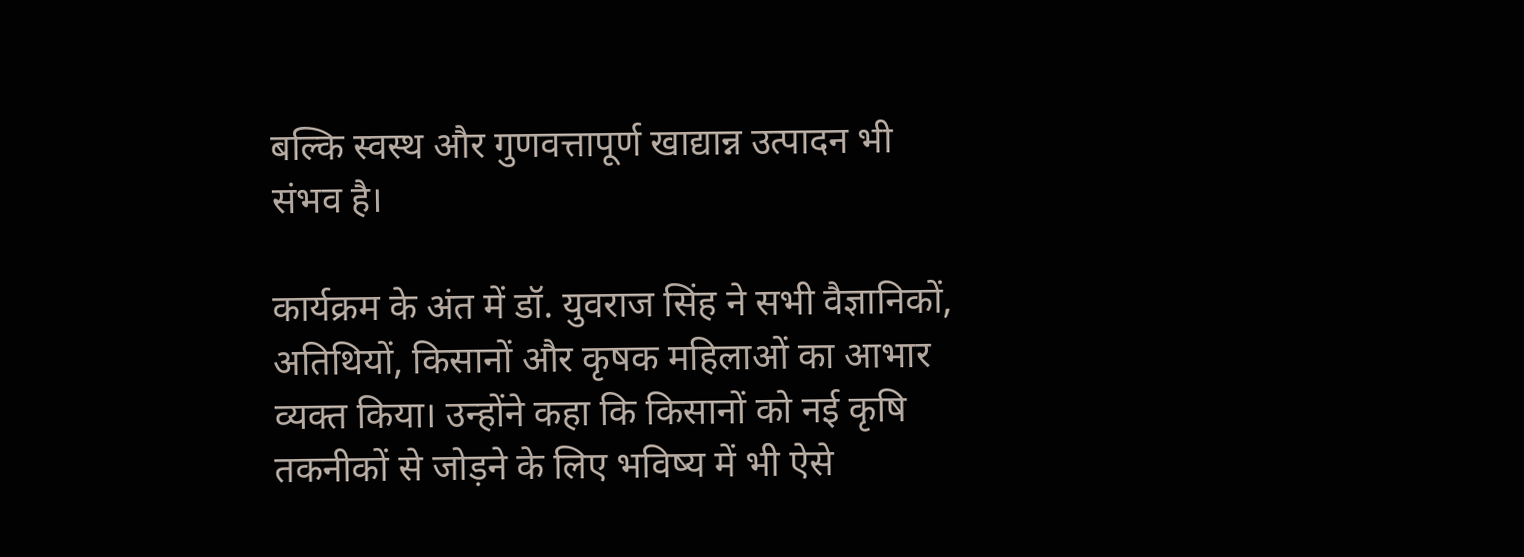बल्कि स्वस्थ और गुणवत्तापूर्ण खाद्यान्न उत्पादन भी संभव है।

कार्यक्रम के अंत में डॉ. युवराज सिंह ने सभी वैज्ञानिकों, अतिथियों, किसानों और कृषक महिलाओं का आभार व्यक्त किया। उन्होंने कहा कि किसानों को नई कृषि तकनीकों से जोड़ने के लिए भविष्य में भी ऐसे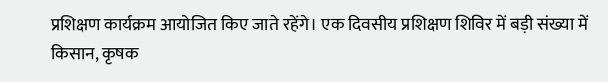प्रशिक्षण कार्यक्रम आयोजित किए जाते रहेंगे। एक दिवसीय प्रशिक्षण शिविर में बड़ी संख्या में किसान, कृषक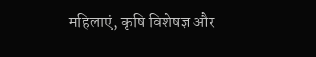महिलाएं, कृषि विशेषज्ञ और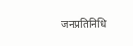जनप्रतिनिधि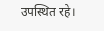उपस्थित रहे।